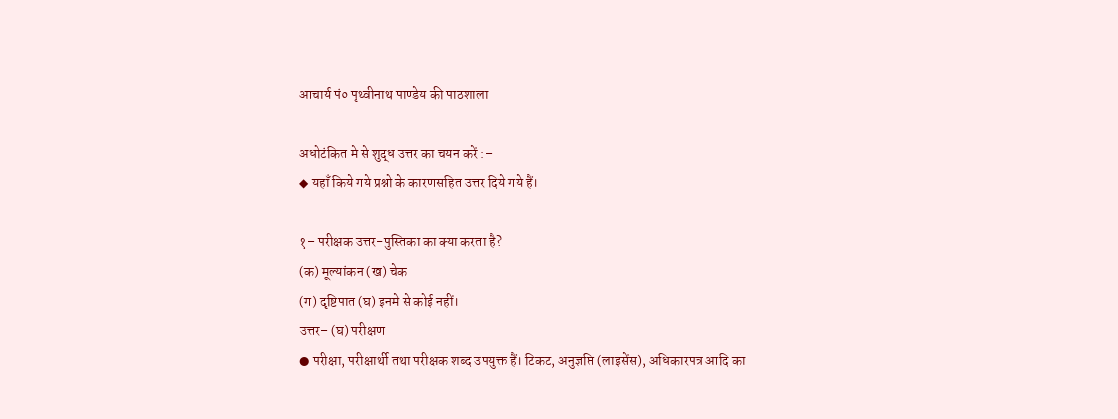आचार्य पं० पृथ्वीनाथ पाण्डेय की पाठशाला

अधोटंकित मे से शुद्ध उत्तर का चयन करें :–
◆ यहाँ किये गये प्रश्नो के कारणसहित उत्तर दिये गये हैं।

१– परीक्षक उत्तर-पुस्तिका का क्या करता है?
(क) मूल्यांकन (ख) चेक
(ग) दृष्टिपात (घ) इनमे से कोई नहीं।
उत्तर– (घ) परीक्षण
● परीक्षा, परीक्षार्थी तथा परीक्षक शब्द उपयुक्त हैं। टिकट, अनुज्ञप्ति (लाइसेंस), अधिकारपत्र आदि का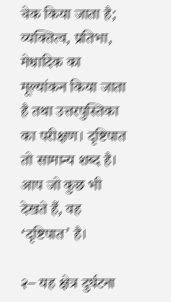चेक किया जाता है; व्यक्तित्व, प्रतिभा, मेधादिक का मूल्यांकन किया जाता है तथा उत्तरपुस्तिका का परीक्षण। दृष्टिपात तो सामान्य शब्द है। आप जो कुछ भी देखते हैं, वह ‘दृष्टिपात’ है।

२– यह क्षेत्र दुर्घटना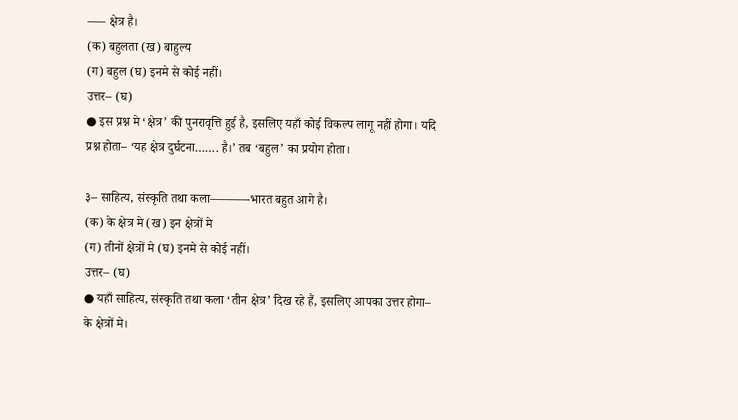—– क्षेत्र है।
(क) बहुलता (ख) बाहुल्य
(ग) बहुल (घ) इनमे से कोई नहीं।
उत्तर– (घ)
● इस प्रश्न मे ‘क्षेत्र’ की पुनरावृत्ति हुई है, इसलिए यहाँ कोई विकल्प लागू नहीं होगा। यदि प्रश्न होता– ‘यह क्षेत्र दुर्घटना……. है।’ तब ‘बहुल’ का प्रयोग होता।

३– साहित्य, संस्कृति तथा कला———-भारत बहुत आगे है।
(क) के क्षेत्र मे (ख) इन क्षेत्रों मे
(ग) तीनों क्षेत्रों मे (घ) इनमे से कोई नहीं।
उत्तर– (घ)
● यहाँ साहित्य, संस्कृति तथा कला ‘तीन क्षेत्र’ दिख रहे हैं, इसलिए आपका उत्तर होगा– के क्षेत्रों मे।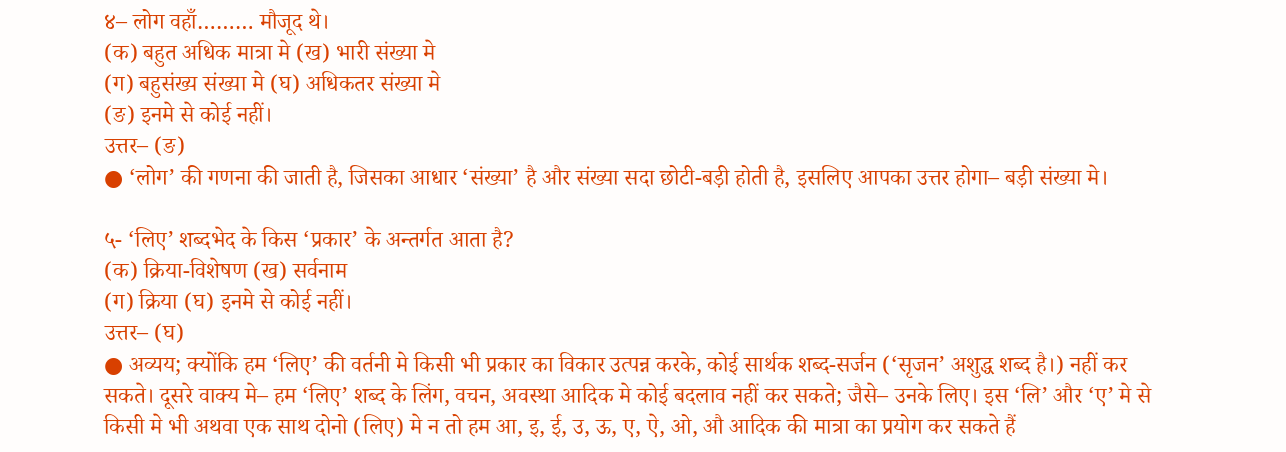४– लोग वहाँ……… मौजूद थे।
(क) बहुत अधिक मात्रा मे (ख) भारी संख्या मे
(ग) बहुसंख्य संख्या मे (घ) अधिकतर संख्या मे
(ङ) इनमे से कोई नहीं।
उत्तर– (ङ)
● ‘लोग’ की गणना की जाती है, जिसका आधार ‘संख्या’ है और संख्या सदा छोटी-बड़ी होती है, इसलिए आपका उत्तर होगा– बड़ी संख्या मे।

५- ‘लिए’ शब्दभेद के किस ‘प्रकार’ के अन्तर्गत आता है?
(क) क्रिया-विशेषण (ख) सर्वनाम
(ग) क्रिया (घ) इनमे से कोई नहीं।
उत्तर– (घ)
● अव्यय; क्योंकि हम ‘लिए’ की वर्तनी मे किसी भी प्रकार का विकार उत्पन्न करके, कोई सार्थक शब्द-सर्जन (‘सृजन’ अशुद्ध शब्द है।) नहीं कर सकते। दूसरे वाक्य मे– हम ‘लिए’ शब्द के लिंग, वचन, अवस्था आदिक मे कोई बदलाव नहीं कर सकते; जैसे– उनके लिए। इस ‘लि’ और ‘ए’ मे से किसी मे भी अथवा एक साथ दोनो (लिए) मे न तो हम आ, इ, ई, उ, ऊ, ए, ऐ, ओ, औ आदिक की मात्रा का प्रयोग कर सकते हैं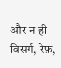और न ही विसर्ग, रेफ़,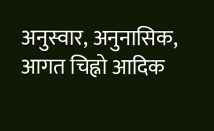अनुस्वार, अनुनासिक, आगत चिह्नो आदिक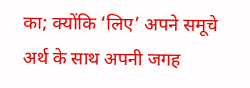का; क्योंकि ‘लिए’ अपने समूचे अर्थ के साथ अपनी जगह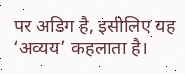पर अडिग है, इसीलिए यह ‘अव्यय’ कहलाता है।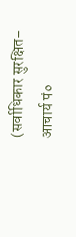(सर्वाधिकार सुरक्षित– आचार्य पं०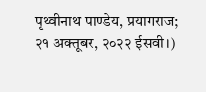पृथ्वीनाथ पाण्डेय, प्रयागराज; २१ अक्तूबर, २०२२ ईसवी।)